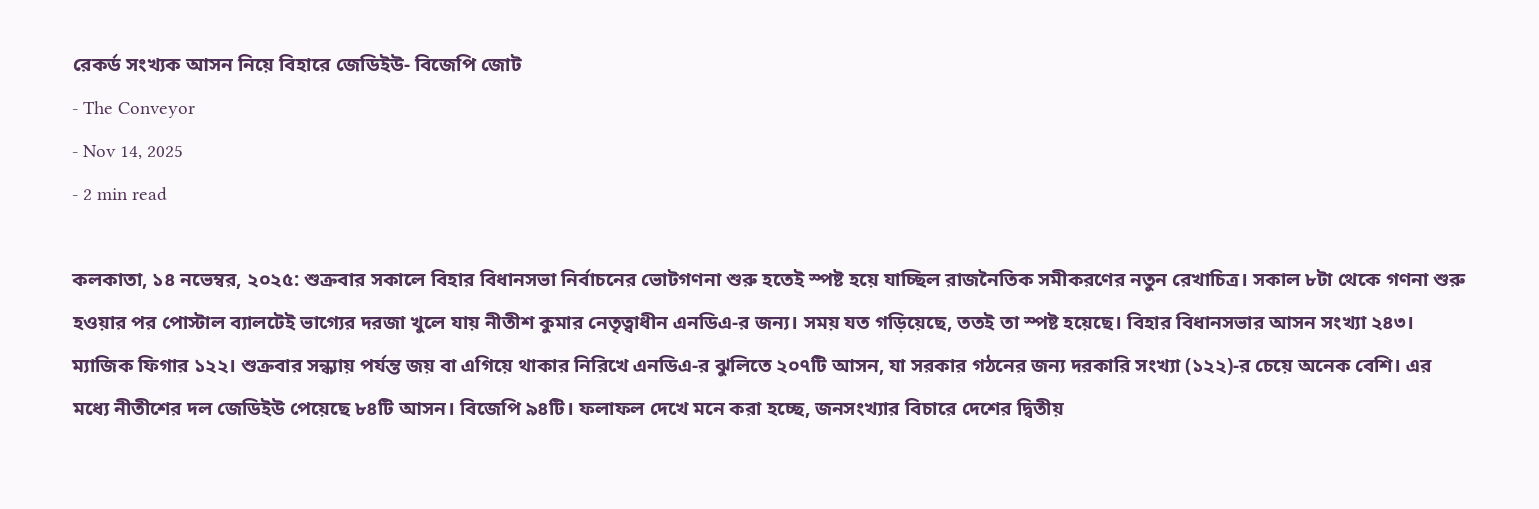রেকর্ড সংখ্যক আসন নিয়ে বিহারে জেডিইউ- বিজেপি জোট
- The Conveyor
- Nov 14, 2025
- 2 min read

কলকাতা, ১৪ নভেম্বর, ২০২৫: শুক্রবার সকালে বিহার বিধানসভা নির্বাচনের ভোটগণনা শুরু হতেই স্পষ্ট হয়ে যাচ্ছিল রাজনৈতিক সমীকরণের নতুন রেখাচিত্র। সকাল ৮টা থেকে গণনা শুরু হওয়ার পর পোস্টাল ব্যালটেই ভাগ্যের দরজা খুলে যায় নীতীশ কুমার নেতৃত্বাধীন এনডিএ-র জন্য। সময় যত গড়িয়েছে, ততই তা স্পষ্ট হয়েছে। বিহার বিধানসভার আসন সংখ্যা ২৪৩। ম্যাজিক ফিগার ১২২। শুক্রবার সন্ধ্যায় পর্যন্ত জয় বা এগিয়ে থাকার নিরিখে এনডিএ-র ঝুলিতে ২০৭টি আসন, যা সরকার গঠনের জন্য দরকারি সংখ্যা (১২২)-র চেয়ে অনেক বেশি। এর মধ্যে নীতীশের দল জেডিইউ পেয়েছে ৮৪টি আসন। বিজেপি ৯৪টি। ফলাফল দেখে মনে করা হচ্ছে, জনসংখ্যার বিচারে দেশের দ্বিতীয়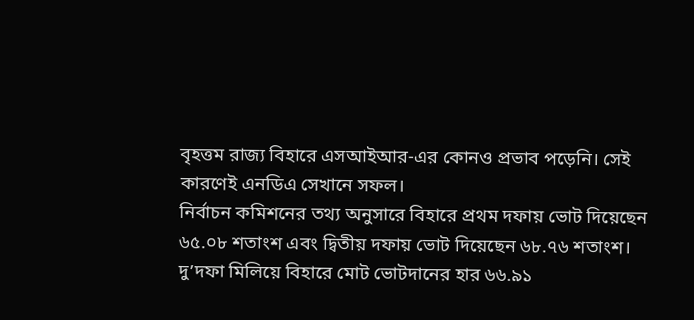বৃহত্তম রাজ্য বিহারে এসআইআর-এর কোনও প্রভাব পড়েনি। সেই কারণেই এনডিএ সেখানে সফল।
নির্বাচন কমিশনের তথ্য অনুসারে বিহারে প্রথম দফায় ভোট দিয়েছেন ৬৫.০৮ শতাংশ এবং দ্বিতীয় দফায় ভোট দিয়েছেন ৬৮.৭৬ শতাংশ। দু’দফা মিলিয়ে বিহারে মোট ভোটদানের হার ৬৬.৯১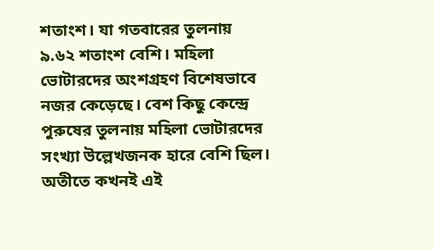শতাংশ। যা গতবারের তুলনায় ৯.৬২ শতাংশ বেশি। মহিলা ভোটারদের অংশগ্রহণ বিশেষভাবে নজর কেড়েছে। বেশ কিছু কেন্দ্রে পুরুষের তুলনায় মহিলা ভোটারদের সংখ্যা উল্লেখজনক হারে বেশি ছিল। অতীতে কখনই এই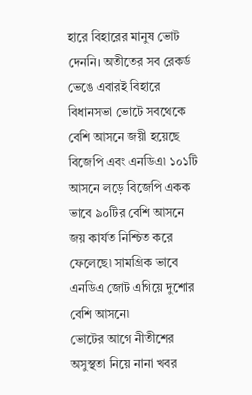হারে বিহারের মানুষ ভোট দেননি। অতীতের সব রেকর্ড ভেঙে এবারই বিহারে বিধানসভা ভোটে সবথেকে বেশি আসনে জয়ী হয়েছে বিজেপি এবং এনডিএ৷ ১০১টি আসনে লড়ে বিজেপি একক ভাবে ৯০টির বেশি আসনে জয় কার্যত নিশ্চিত করে ফেলেছে৷ সামগ্রিক ভাবে এনডিএ জোট এগিয়ে দুশোর বেশি আসনে৷
ভোটের আগে নীতীশের অসুস্থতা নিয়ে নানা খবর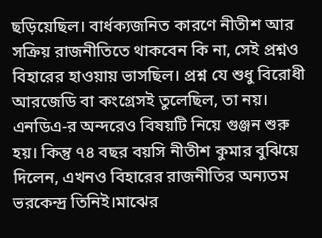ছড়িয়েছিল। বার্ধক্যজনিত কারণে নীতীশ আর সক্রিয় রাজনীতিতে থাকবেন কি না, সেই প্রশ্নও বিহারের হাওয়ায় ভাসছিল। প্রশ্ন যে শুধু বিরোধী আরজেডি বা কংগ্রেসই তুলেছিল, তা নয়। এনডিএ-র অন্দরেও বিষয়টি নিয়ে গুঞ্জন শুরু হয়। কিন্তু ৭৪ বছর বয়সি নীতীশ কুমার বুঝিয়ে দিলেন, এখনও বিহারের রাজনীতির অন্যতম ভরকেন্দ্র তিনিই।মাঝের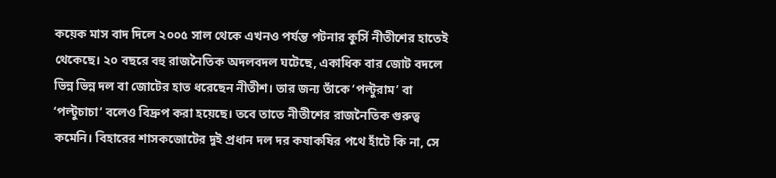কয়েক মাস বাদ দিলে ২০০৫ সাল থেকে এখনও পর্যন্ত পটনার কুর্সি নীতীশের হাতেই থেকেছে। ২০ বছরে বহু রাজনৈতিক অদলবদল ঘটেছে, একাধিক বার জোট বদলে ভিন্ন ভিন্ন দল বা জোটের হাত ধরেছেন নীতীশ। তার জন্য তাঁকে ‘পল্টুরাম’ বা ‘পল্টুচাচা’ বলেও বিদ্রুপ করা হয়েছে। তবে তাতে নীতীশের রাজনৈতিক গুরুত্ব কমেনি। বিহারের শাসকজোটের দুই প্রধান দল দর কষাকষির পথে হাঁটে কি না, সে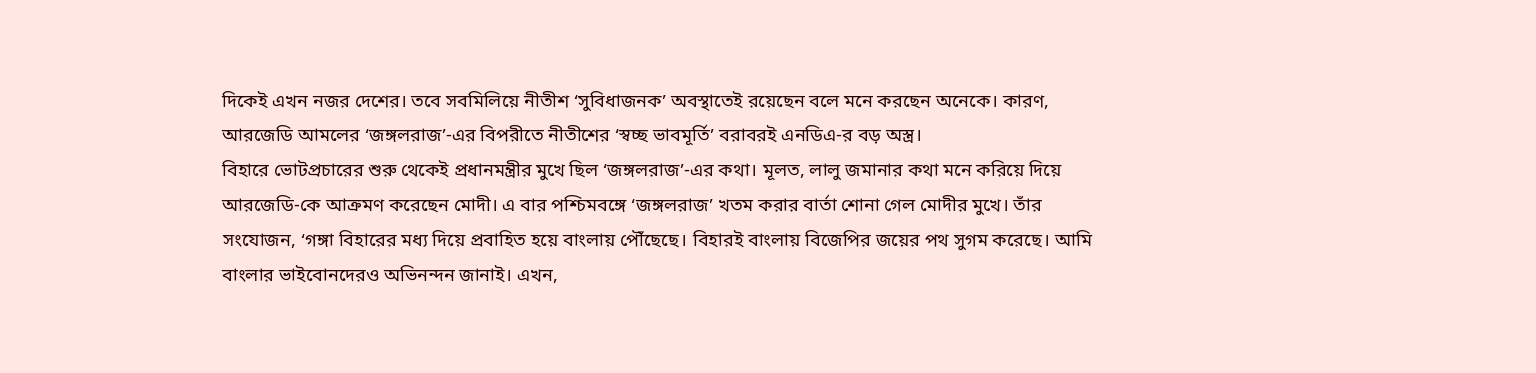দিকেই এখন নজর দেশের। তবে সবমিলিয়ে নীতীশ ‘সুবিধাজনক’ অবস্থাতেই রয়েছেন বলে মনে করছেন অনেকে। কারণ, আরজেডি আমলের ‘জঙ্গলরাজ’-এর বিপরীতে নীতীশের ‘স্বচ্ছ ভাবমূর্তি’ বরাবরই এনডিএ-র বড় অস্ত্র।
বিহারে ভোটপ্রচারের শুরু থেকেই প্রধানমন্ত্রীর মুখে ছিল ‘জঙ্গলরাজ’-এর কথা। মূলত, লালু জমানার কথা মনে করিয়ে দিয়ে আরজেডি-কে আক্রমণ করেছেন মোদী। এ বার পশ্চিমবঙ্গে ‘জঙ্গলরাজ’ খতম করার বার্তা শোনা গেল মোদীর মুখে। তাঁর সংযোজন, ‘গঙ্গা বিহারের মধ্য দিয়ে প্রবাহিত হয়ে বাংলায় পৌঁছেছে। বিহারই বাংলায় বিজেপির জয়ের পথ সুগম করেছে। আমি বাংলার ভাইবোনদেরও অভিনন্দন জানাই। এখন,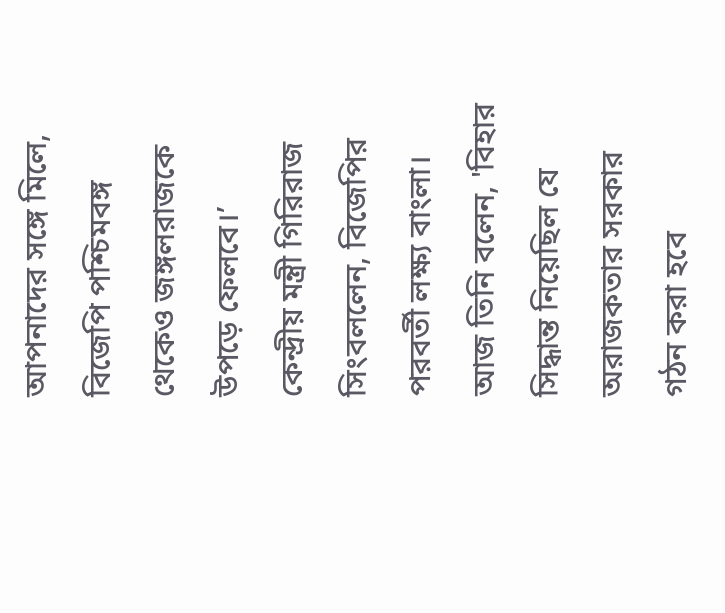আপনাদের সঙ্গে মিলে, বিজেপি পশ্চিমবঙ্গ থেকেও জঙ্গলরাজকে উপড়ে ফেলবে।’
কেন্দ্রীয় মন্ত্রী গিরিরাজ সিংবললেন, বিজেপির পরবর্তী লক্ষ্য বাংলা। আজ তিনি বলেন, 'বিহার সিদ্ধান্ত নিয়েছিল যে অরাজকতার সরকার গঠন করা হবে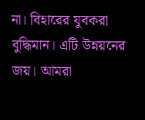না। বিহারের যুবকরা বুদ্ধিমান। এটি উন্নয়নের জয়। আমরা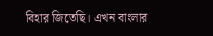বিহার জিতেছি। এখন বাংলার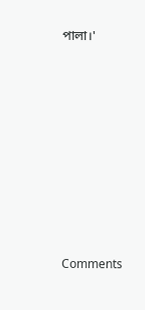পালা।'









Comments